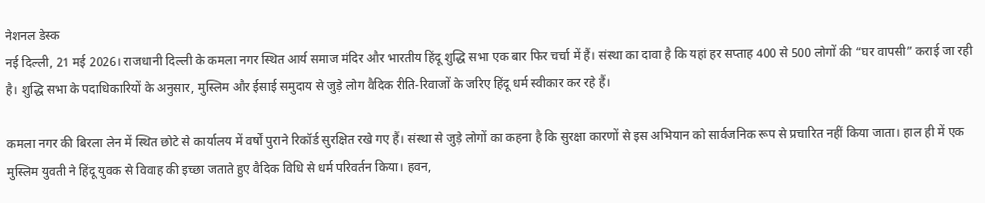नेशनल डेस्क
नई दिल्ली, 21 मई 2026। राजधानी दिल्ली के कमला नगर स्थित आर्य समाज मंदिर और भारतीय हिंदू शुद्धि सभा एक बार फिर चर्चा में हैं। संस्था का दावा है कि यहां हर सप्ताह 400 से 500 लोगों की “घर वापसी” कराई जा रही है। शुद्धि सभा के पदाधिकारियों के अनुसार, मुस्लिम और ईसाई समुदाय से जुड़े लोग वैदिक रीति-रिवाजों के जरिए हिंदू धर्म स्वीकार कर रहे हैं।

कमला नगर की बिरला लेन में स्थित छोटे से कार्यालय में वर्षों पुराने रिकॉर्ड सुरक्षित रखे गए हैं। संस्था से जुड़े लोगों का कहना है कि सुरक्षा कारणों से इस अभियान को सार्वजनिक रूप से प्रचारित नहीं किया जाता। हाल ही में एक मुस्लिम युवती ने हिंदू युवक से विवाह की इच्छा जताते हुए वैदिक विधि से धर्म परिवर्तन किया। हवन,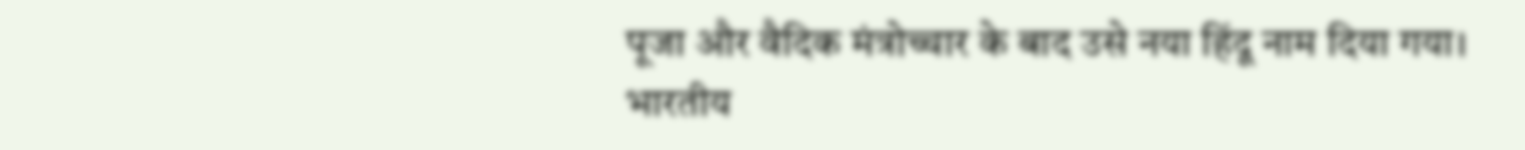पूजा और वैदिक मंत्रोच्चार के बाद उसे नया हिंदू नाम दिया गया।
भारतीय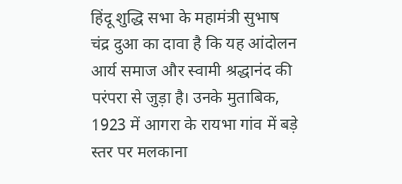हिंदू शुद्धि सभा के महामंत्री सुभाष चंद्र दुआ का दावा है कि यह आंदोलन आर्य समाज और स्वामी श्रद्धानंद की परंपरा से जुड़ा है। उनके मुताबिक, 1923 में आगरा के रायभा गांव में बड़े स्तर पर मलकाना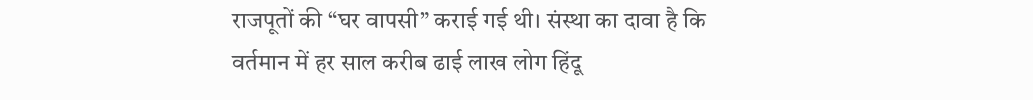राजपूतों की “घर वापसी” कराई गई थी। संस्था का दावा है कि वर्तमान में हर साल करीब ढाई लाख लोग हिंदू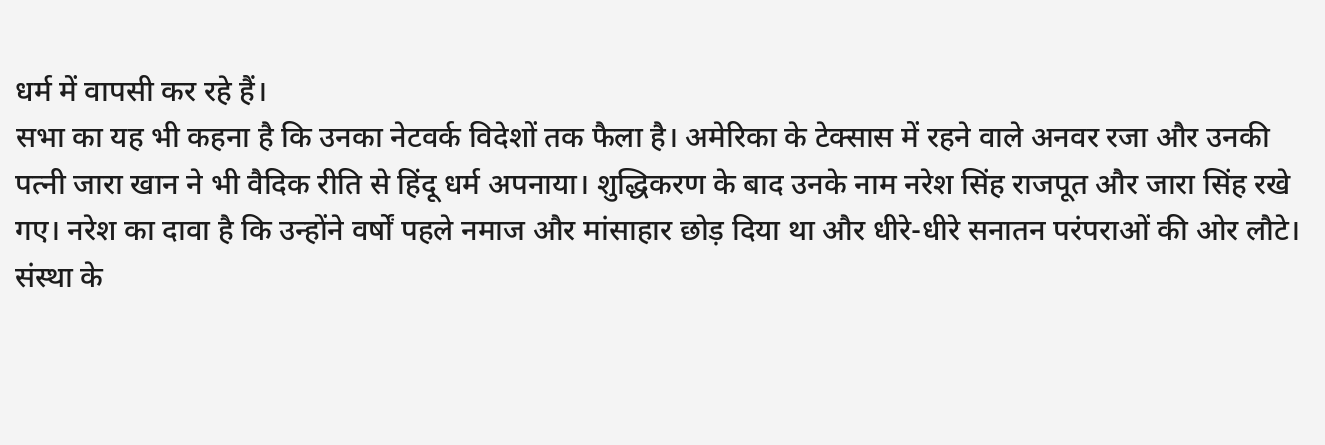धर्म में वापसी कर रहे हैं।
सभा का यह भी कहना है कि उनका नेटवर्क विदेशों तक फैला है। अमेरिका के टेक्सास में रहने वाले अनवर रजा और उनकी पत्नी जारा खान ने भी वैदिक रीति से हिंदू धर्म अपनाया। शुद्धिकरण के बाद उनके नाम नरेश सिंह राजपूत और जारा सिंह रखे गए। नरेश का दावा है कि उन्होंने वर्षों पहले नमाज और मांसाहार छोड़ दिया था और धीरे-धीरे सनातन परंपराओं की ओर लौटे।
संस्था के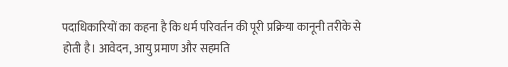पदाधिकारियों का कहना है कि धर्म परिवर्तन की पूरी प्रक्रिया कानूनी तरीके से होती है। आवेदन, आयु प्रमाण और सहमति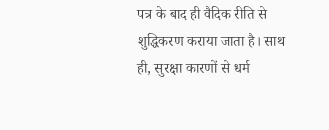पत्र के बाद ही वैदिक रीति से शुद्धिकरण कराया जाता है। साथ ही, सुरक्षा कारणों से धर्म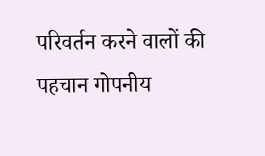परिवर्तन करने वालों की पहचान गोपनीय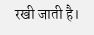रखी जाती है।